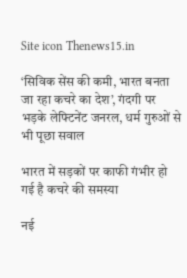Site icon Thenews15.in

‘सिविक सेंस की कमी, भारत बनता जा रहा कचरे का देश’, गंदगी पर भड़के लेफ्टिनेंट जनरल, धर्म गुरुओं से भी पूछा सवाल

भारत में सड़कों पर काफी गंभीर हो गई है कचरे की समस्या

नई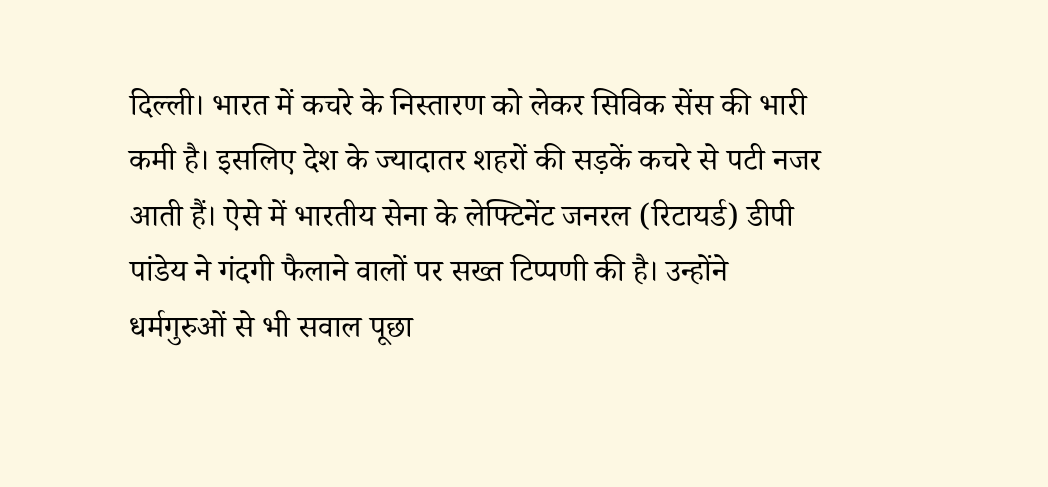दिल्ली। भारत में कचरे के निस्तारण को लेकर सिविक सेंस की भारी कमी है। इसलिए देश के ज्यादातर शहरों की सड़कें कचरे से पटी नजर आती हैं। ऐसे में भारतीय सेना के लेफ्टिनेंट जनरल (रिटायर्ड) डीपी पांडेय ने गंदगी फैलाने वालों पर सख्त टिप्पणी की है। उन्होंने धर्मगुरुओं से भी सवाल पूछा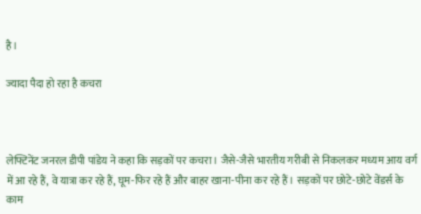है।

ज्यादा पैदा हो रहा है कचरा



लेफ्टिनेंट जनरल डीपी पांडेय ने कहा कि सड़कों पर कचरा। जैसे-जैसे भारतीय गरीबी से निकलकर मध्यम आय वर्ग में आ रहे हैं, वे यात्रा कर रहे हैं, घूम-फिर रहे हैं और बाहर खाना-पीना कर रहे हैं। सड़कों पर छोटे-छोटे वेंडर्स के काम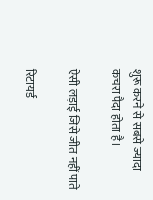शुरू करने से सबसे ज्यादा कचरा पैदा होता है।

ऐसी लड़ाई जिसे जीत नहीं पाते

रिटायर्ड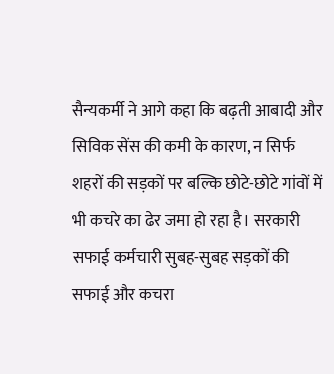सैन्यकर्मी ने आगे कहा कि बढ़ती आबादी और सिविक सेंस की कमी के कारण, न सिर्फ शहरों की सड़कों पर बल्कि छोटे-छोटे गांवों में भी कचरे का ढेर जमा हो रहा है। सरकारी सफाई कर्मचारी सुबह-सुबह सड़कों की सफाई और कचरा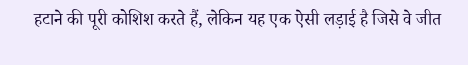हटाने की पूरी कोशिश करते हैं, लेकिन यह एक ऐसी लड़ाई है जिसे वे जीत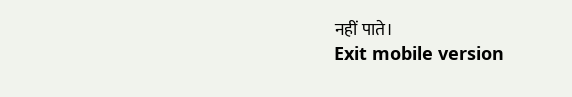नहीं पाते।
Exit mobile version